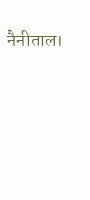नैनीताल।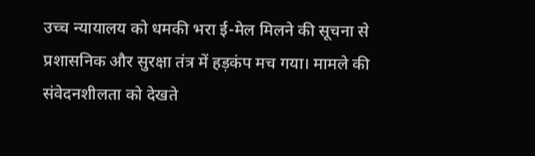उच्च न्यायालय को धमकी भरा ई-मेल मिलने की सूचना से प्रशासनिक और सुरक्षा तंत्र में हड़कंप मच गया। मामले की संवेदनशीलता को देखते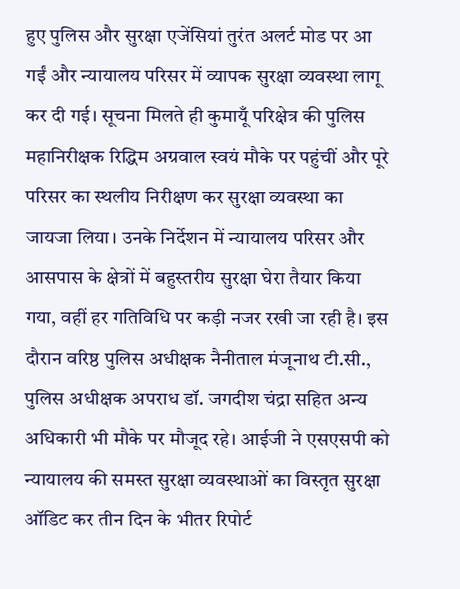हुए पुलिस और सुरक्षा एजेंसियां तुरंत अलर्ट मोड पर आ गईं और न्यायालय परिसर में व्यापक सुरक्षा व्यवस्था लागू कर दी गई। सूचना मिलते ही कुमायूँ परिक्षेत्र की पुलिस महानिरीक्षक रिद्धिम अग्रवाल स्वयं मौके पर पहुंचीं और पूरे परिसर का स्थलीय निरीक्षण कर सुरक्षा व्यवस्था का जायजा लिया। उनके निर्देशन में न्यायालय परिसर और आसपास के क्षेत्रों में बहुस्तरीय सुरक्षा घेरा तैयार किया गया, वहीं हर गतिविधि पर कड़ी नजर रखी जा रही है। इस दौरान वरिष्ठ पुलिस अधीक्षक नैनीताल मंजूनाथ टी.सी., पुलिस अधीक्षक अपराध डॉ. जगदीश चंद्रा सहित अन्य अधिकारी भी मौके पर मौजूद रहे। आईजी ने एसएसपी को न्यायालय की समस्त सुरक्षा व्यवस्थाओं का विस्तृत सुरक्षा ऑडिट कर तीन दिन के भीतर रिपोर्ट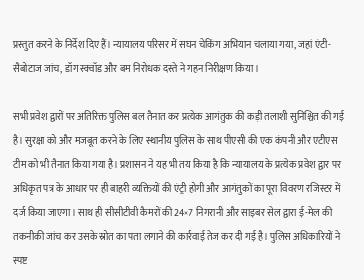प्रस्तुत करने के निर्देश दिए हैं। न्यायालय परिसर में सघन चेकिंग अभियान चलाया गया, जहां एंटी-सैबोटाज जांच, डॉग स्क्वॉड और बम निरोधक दस्ते ने गहन निरीक्षण किया।

सभी प्रवेश द्वारों पर अतिरिक्त पुलिस बल तैनात कर प्रत्येक आगंतुक की कड़ी तलाशी सुनिश्चित की गई है। सुरक्षा को और मजबूत करने के लिए स्थानीय पुलिस के साथ पीएसी की एक कंपनी और एटीएस टीम को भी तैनात किया गया है। प्रशासन ने यह भी तय किया है कि न्यायालय के प्रत्येक प्रवेश द्वार पर अधिकृत पत्र के आधार पर ही बाहरी व्यक्तियों की एंट्री होगी और आगंतुकों का पूरा विवरण रजिस्टर में दर्ज किया जाएगा। साथ ही सीसीटीवी कैमरों की 24×7 निगरानी और साइबर सेल द्वारा ई-मेल की तकनीकी जांच कर उसके स्रोत का पता लगाने की कार्रवाई तेज कर दी गई है। पुलिस अधिकारियों ने स्पष्ट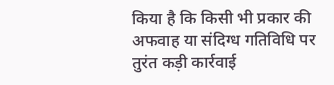किया है कि किसी भी प्रकार की अफवाह या संदिग्ध गतिविधि पर तुरंत कड़ी कार्रवाई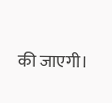की जाएगी।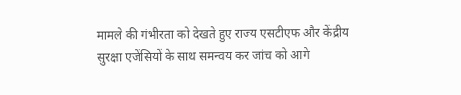मामले की गंभीरता को देखते हुए राज्य एसटीएफ और केंद्रीय सुरक्षा एजेंसियों के साथ समन्वय कर जांच को आगे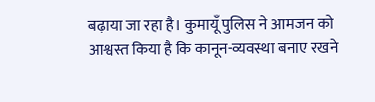बढ़ाया जा रहा है। कुमायूँ पुलिस ने आमजन को आश्वस्त किया है कि कानून-व्यवस्था बनाए रखने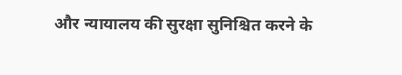और न्यायालय की सुरक्षा सुनिश्चित करने के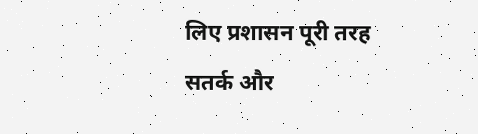लिए प्रशासन पूरी तरह सतर्क और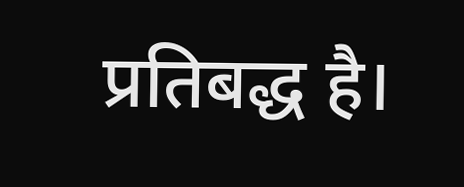प्रतिबद्ध है।